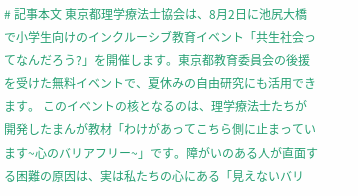# 記事本文 東京都理学療法士協会は、8月2日に池尻大橋で小学生向けのインクルーシブ教育イベント「共生社会ってなんだろう?」を開催します。東京都教育委員会の後援を受けた無料イベントで、夏休みの自由研究にも活用できます。 このイベントの核となるのは、理学療法士たちが開発したまんが教材「わけがあってこちら側に止まっています~心のバリアフリー~」です。障がいのある人が直面する困難の原因は、実は私たちの心にある「見えないバリ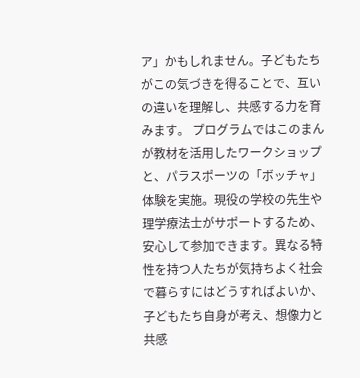ア」かもしれません。子どもたちがこの気づきを得ることで、互いの違いを理解し、共感する力を育みます。 プログラムではこのまんが教材を活用したワークショップと、パラスポーツの「ボッチャ」体験を実施。現役の学校の先生や理学療法士がサポートするため、安心して参加できます。異なる特性を持つ人たちが気持ちよく社会で暮らすにはどうすればよいか、子どもたち自身が考え、想像力と共感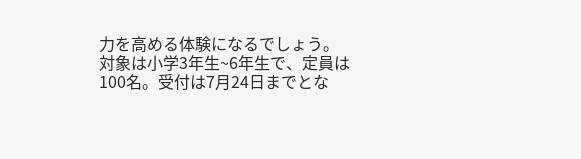力を高める体験になるでしょう。 対象は小学3年生~6年生で、定員は100名。受付は7月24日までとな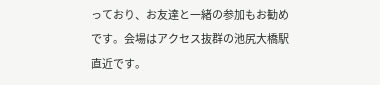っており、お友達と一緒の参加もお勧めです。会場はアクセス抜群の池尻大橋駅直近です。